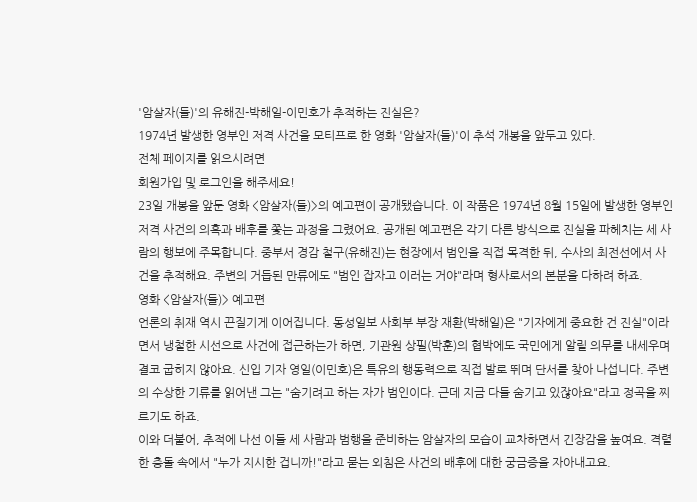'암살자(들)'의 유해진-박해일-이민호가 추적하는 진실은?
1974년 발생한 영부인 저격 사건을 모티프로 한 영화 '암살자(들)'이 추석 개봉을 앞두고 있다.
전체 페이지를 읽으시려면
회원가입 및 로그인을 해주세요!
23일 개봉을 앞둔 영화 <암살자(들)>의 예고편이 공개됐습니다. 이 작품은 1974년 8월 15일에 발생한 영부인 저격 사건의 의혹과 배후를 쫓는 과정을 그렸어요. 공개된 예고편은 각기 다른 방식으로 진실을 파헤치는 세 사람의 행보에 주목합니다. 중부서 경감 철구(유해진)는 현장에서 범인을 직접 목격한 뒤, 수사의 최전선에서 사건을 추적해요. 주변의 거듭된 만류에도 "범인 잡자고 이러는 거야"라며 형사로서의 본분을 다하려 하죠.
영화 <암살자(들)> 예고편
언론의 취재 역시 끈질기게 이어집니다. 동성일보 사회부 부장 재환(박해일)은 "기자에게 중요한 건 진실"이라면서 냉철한 시선으로 사건에 접근하는가 하면, 기관원 상필(박훈)의 협박에도 국민에게 알릴 의무를 내세우며 결코 굽히지 않아요. 신입 기자 영일(이민호)은 특유의 행동력으로 직접 발로 뛰며 단서를 찾아 나섭니다. 주변의 수상한 기류를 읽어낸 그는 "숨기려고 하는 자가 범인이다. 근데 지금 다들 숨기고 있잖아요"라고 정곡을 찌르기도 하죠.
이와 더불어, 추적에 나선 이들 세 사람과 범행을 준비하는 암살자의 모습이 교차하면서 긴장감을 높여요. 격렬한 충돌 속에서 "누가 지시한 겁니까!"라고 묻는 외침은 사건의 배후에 대한 궁금증을 자아내고요.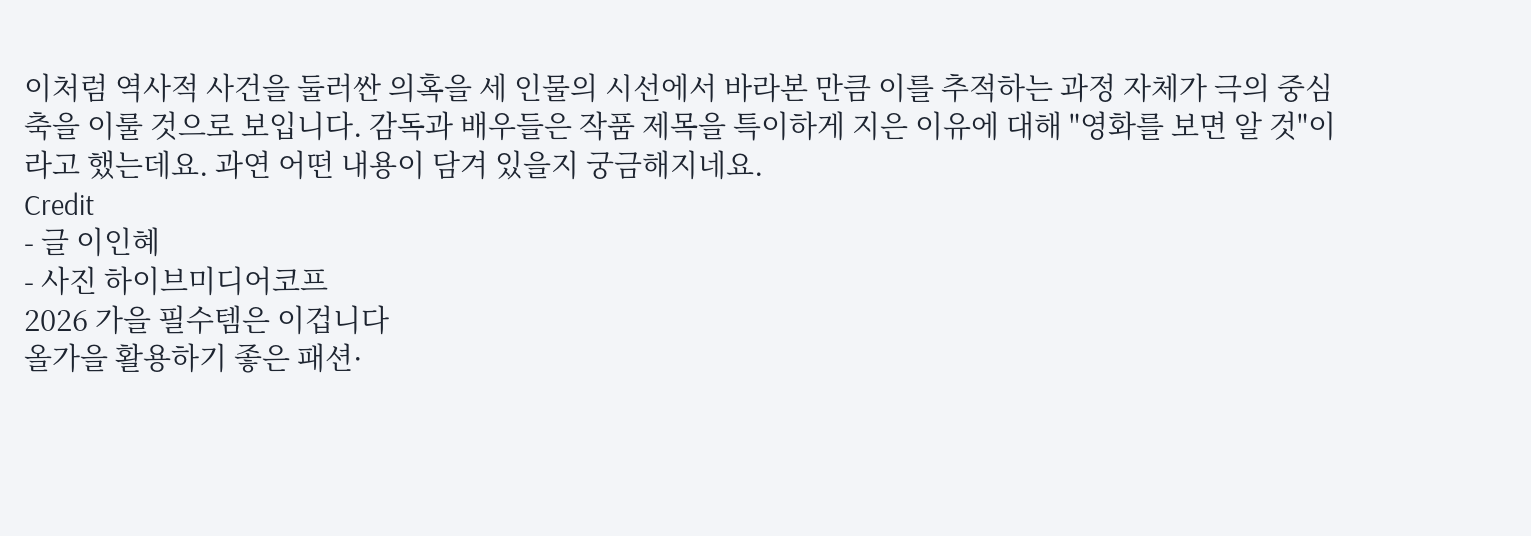이처럼 역사적 사건을 둘러싼 의혹을 세 인물의 시선에서 바라본 만큼 이를 추적하는 과정 자체가 극의 중심축을 이룰 것으로 보입니다. 감독과 배우들은 작품 제목을 특이하게 지은 이유에 대해 "영화를 보면 알 것"이라고 했는데요. 과연 어떤 내용이 담겨 있을지 궁금해지네요.
Credit
- 글 이인혜
- 사진 하이브미디어코프
2026 가을 필수템은 이겁니다
올가을 활용하기 좋은 패션·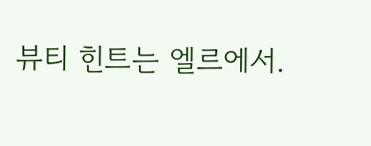뷰티 힌트는 엘르에서.